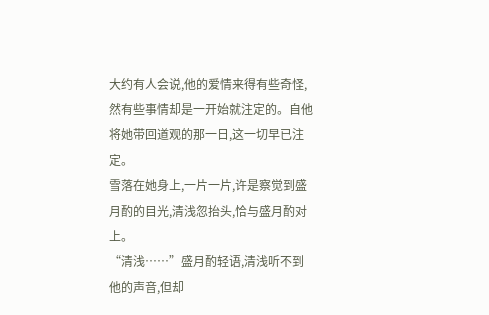大约有人会说,他的爱情来得有些奇怪,然有些事情却是一开始就注定的。自他将她带回道观的那一日,这一切早已注定。
雪落在她身上,一片一片,许是察觉到盛月酌的目光,清浅忽抬头,恰与盛月酌对上。
“清浅……”盛月酌轻语,清浅听不到他的声音,但却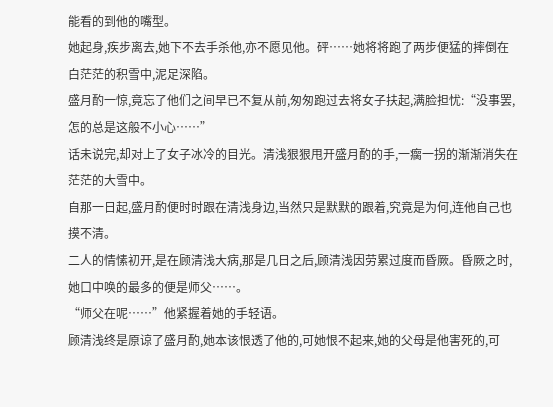能看的到他的嘴型。
她起身,疾步离去,她下不去手杀他,亦不愿见他。砰……她将将跑了两步便猛的摔倒在白茫茫的积雪中,泥足深陷。
盛月酌一惊,竟忘了他们之间早已不复从前,匆匆跑过去将女子扶起,满脸担忧:“没事罢,怎的总是这般不小心……”
话未说完,却对上了女子冰冷的目光。清浅狠狠甩开盛月酌的手,一瘸一拐的渐渐消失在茫茫的大雪中。
自那一日起,盛月酌便时时跟在清浅身边,当然只是默默的跟着,究竟是为何,连他自己也摸不清。
二人的情愫初开,是在顾清浅大病,那是几日之后,顾清浅因劳累过度而昏厥。昏厥之时,她口中唤的最多的便是师父……。
“师父在呢……”他紧握着她的手轻语。
顾清浅终是原谅了盛月酌,她本该恨透了他的,可她恨不起来,她的父母是他害死的,可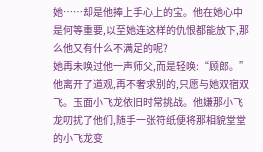她……却是他捧上手心上的宝。他在她心中是何等重要,以至她连这样的仇恨都能放下,那么他又有什么不满足的呢?
她再未唤过他一声师父,而是轻唤:“顾郎。”
他离开了道观,再不奢求别的,只愿与她双宿双飞。玉面小飞龙依旧时常挑战。他嫌那小飞龙叨扰了他们,随手一张符纸便将那相貌堂堂的小飞龙变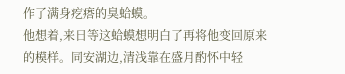作了满身疙瘩的臭蛤蟆。
他想着,来日等这蛤蟆想明白了再将他变回原来的模样。同安湖边,清浅靠在盛月酌怀中轻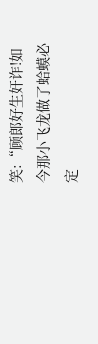笑:“顾郎好生奸诈!如今那小飞龙做了蛤蟆必定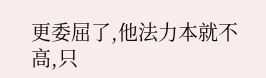更委屈了,他法力本就不高,只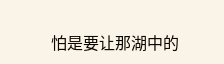怕是要让那湖中的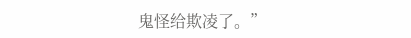鬼怪给欺凌了。”